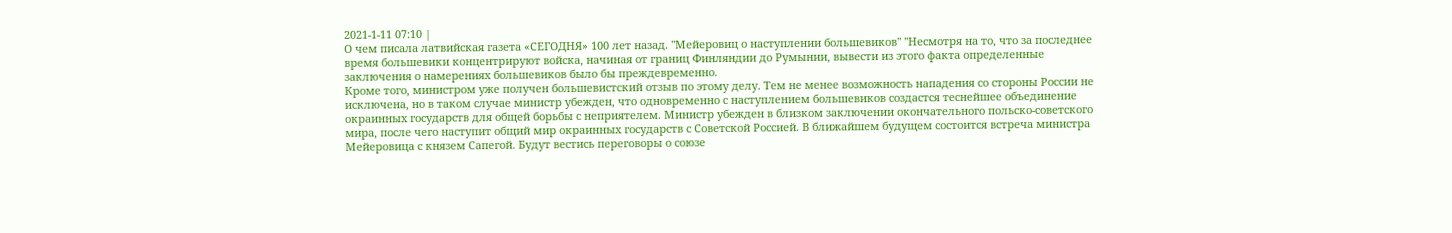2021-1-11 07:10 |
О чем писала латвийская газета «СЕГОДНЯ» 100 лет назад. "Мейеровиц о наступлении большевиков" "Несмотря на то, что за последнее время большевики концентрируют войска, начиная от границ Финляндии до Румынии, вывести из этого факта определенные заключения о намерениях большевиков было бы преждевременно.
Кроме того, министром уже получен большевистский отзыв по этому делу. Тем не менее возможность нападения со стороны России не исключена, но в таком случае министр убежден, что одновременно с наступлением большевиков создастся теснейшее объединение окраинных государств для общей борьбы с неприятелем. Министр убежден в близком заключении окончательного польско-советского мира, после чего наступит общий мир окраинных государств с Советской Россией. В ближайшем будущем состоится встреча министра Мейеровица с князем Сапегой. Будут вестись переговоры о союзе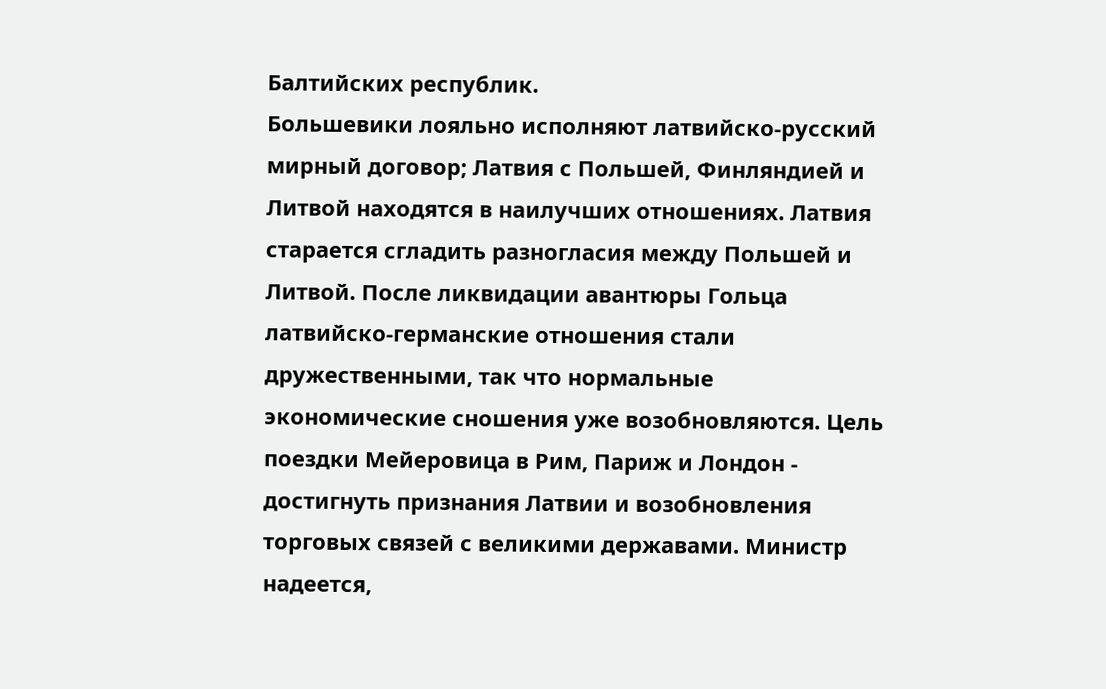Балтийских республик.
Большевики лояльно исполняют латвийско-русский мирный договор; Латвия с Польшей, Финляндией и Литвой находятся в наилучших отношениях. Латвия старается сгладить разногласия между Польшей и Литвой. После ликвидации авантюры Гольца латвийско-германские отношения стали дружественными, так что нормальные экономические сношения уже возобновляются. Цель поездки Мейеровица в Рим, Париж и Лондон - достигнуть признания Латвии и возобновления торговых связей с великими державами. Министр надеется,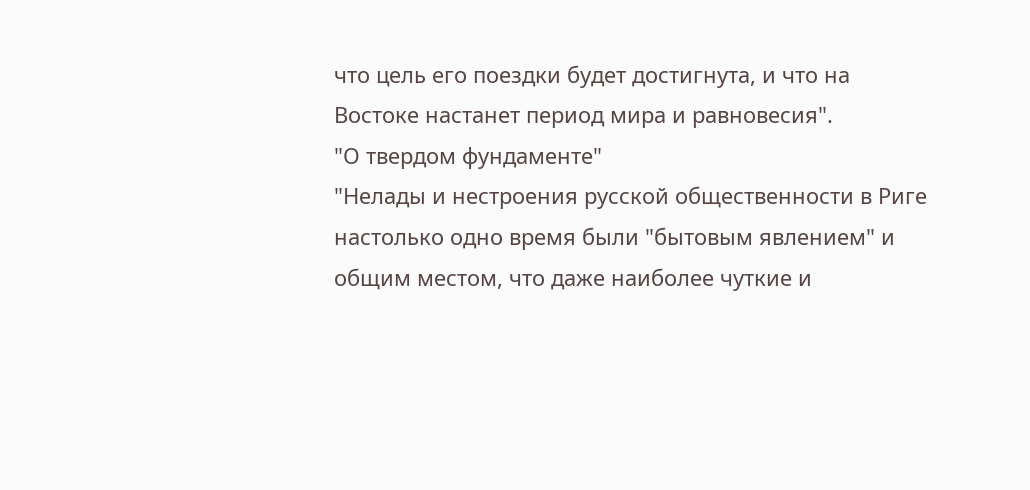что цель его поездки будет достигнута, и что на Востоке настанет период мира и равновесия".
"О твердом фундаменте"
"Нелады и нестроения русской общественности в Риге настолько одно время были "бытовым явлением" и общим местом, что даже наиболее чуткие и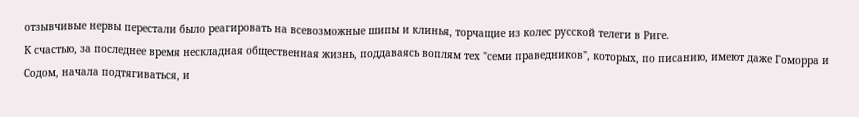отзывчивые нервы перестали было реагировать на всевозможные шипы и клинья, торчащие из колес русской телеги в Риге.
К счастью, за последнее время нескладная общественная жизнь, поддаваясь воплям тех "семи праведников", которых, по писанию, имеют даже Гоморра и Содом, начала подтягиваться, и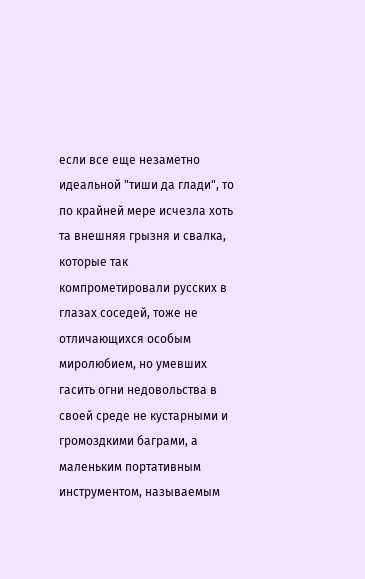если все еще незаметно идеальной "тиши да глади", то по крайней мере исчезла хоть та внешняя грызня и свалка, которые так компрометировали русских в глазах соседей, тоже не отличающихся особым миролюбием, но умевших гасить огни недовольства в своей среде не кустарными и громоздкими баграми, а маленьким портативным инструментом, называемым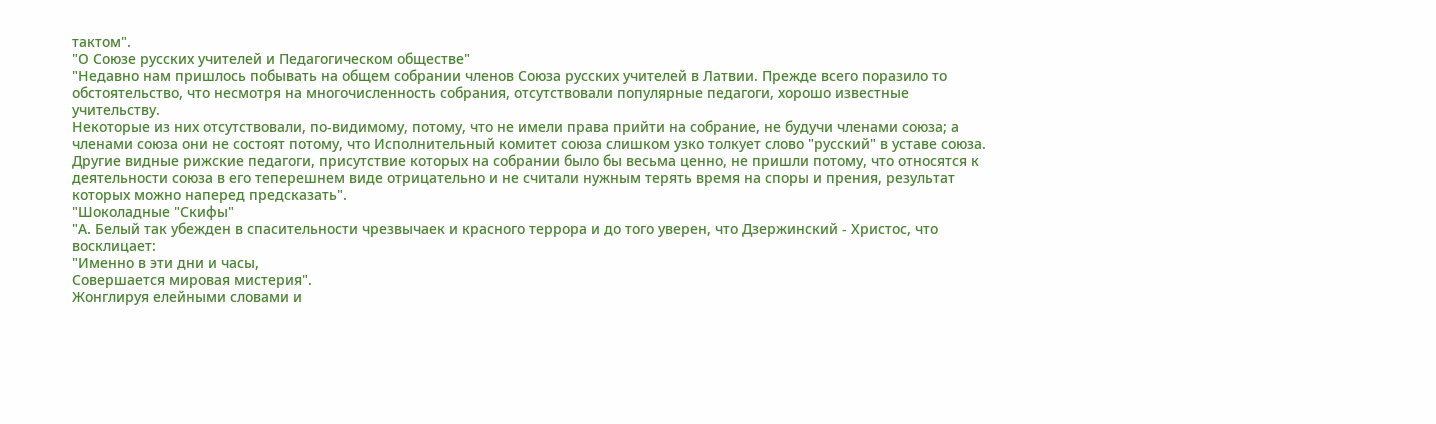тактом".
"О Союзе русских учителей и Педагогическом обществе"
"Недавно нам пришлось побывать на общем собрании членов Союза русских учителей в Латвии. Прежде всего поразило то обстоятельство, что несмотря на многочисленность собрания, отсутствовали популярные педагоги, хорошо известные учительству.
Некоторые из них отсутствовали, по-видимому, потому, что не имели права прийти на собрание, не будучи членами союза; а членами союза они не состоят потому, что Исполнительный комитет союза слишком узко толкует слово "русский" в уставе союза. Другие видные рижские педагоги, присутствие которых на собрании было бы весьма ценно, не пришли потому, что относятся к деятельности союза в его теперешнем виде отрицательно и не считали нужным терять время на споры и прения, результат которых можно наперед предсказать".
"Шоколадные "Скифы"
"А. Белый так убежден в спасительности чрезвычаек и красного террора и до того уверен, что Дзержинский - Христос, что восклицает:
"Именно в эти дни и часы,
Совершается мировая мистерия".
Жонглируя елейными словами и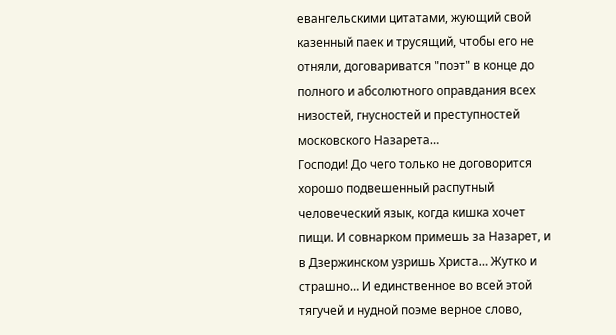евангельскими цитатами, жующий свой казенный паек и трусящий, чтобы его не отняли, договариватся "поэт" в конце до полного и абсолютного оправдания всех низостей, гнусностей и преступностей московского Назарета…
Господи! До чего только не договорится хорошо подвешенный распутный человеческий язык, когда кишка хочет пищи. И совнарком примешь за Назарет, и в Дзержинском узришь Христа… Жутко и страшно… И единственное во всей этой тягучей и нудной поэме верное слово,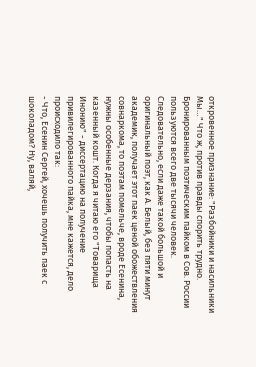откровенное признание: "Разбойники и насильники Мы…" Что ж, против правды спорить трудно.
Бронированным поэтическим пайком в Сов. России пользуются всего две тысячи человек. Следовательно, если даже такой большой и оригинальный поэт, как А. Белый, без пяти минут академик, получает этот паек ценой обожествления совнаркома, то поэтам помельче, вроде Есенина, нужны особенные дерзания, чтобы попасть на казенный кошт. Когда я читаю его "Товарища Инонию" - диссертацию на получение привилегированного пайка, мне кажется, дело происходило так:
- Что, Есенин Сергей, хочешь получить паек с шоколадом? Ну, валяй,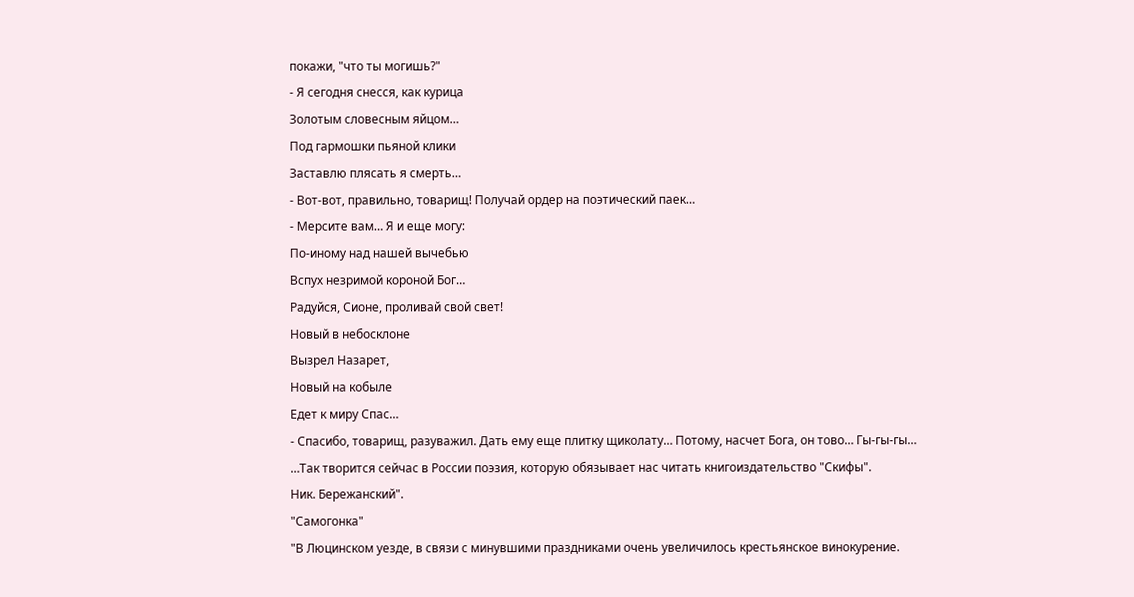покажи, "что ты могишь?"
- Я сегодня снесся, как курица
Золотым словесным яйцом…
Под гармошки пьяной клики
Заставлю плясать я смерть…
- Вот-вот, правильно, товарищ! Получай ордер на поэтический паек…
- Мерсите вам… Я и еще могу:
По-иному над нашей вычебью
Вспух незримой короной Бог…
Радуйся, Сионе, проливай свой свет!
Новый в небосклоне
Вызрел Назарет,
Новый на кобыле
Едет к миру Спас…
- Спасибо, товарищ, разуважил. Дать ему еще плитку щиколату… Потому, насчет Бога, он тово… Гы-гы-гы…
…Так творится сейчас в России поэзия, которую обязывает нас читать книгоиздательство "Скифы".
Ник. Бережанский".
"Самогонка"
"В Люцинском уезде, в связи с минувшими праздниками очень увеличилось крестьянское винокурение.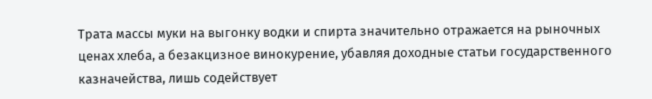Трата массы муки на выгонку водки и спирта значительно отражается на рыночных ценах хлеба, а безакцизное винокурение, убавляя доходные статьи государственного казначейства, лишь содействует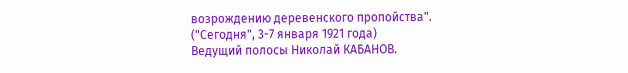возрождению деревенского пропойства".
("Сегодня", 3-7 января 1921 года)
Ведущий полосы Николай КАБАНОВ.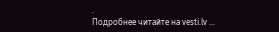.
Подробнее читайте на vesti.lv ...